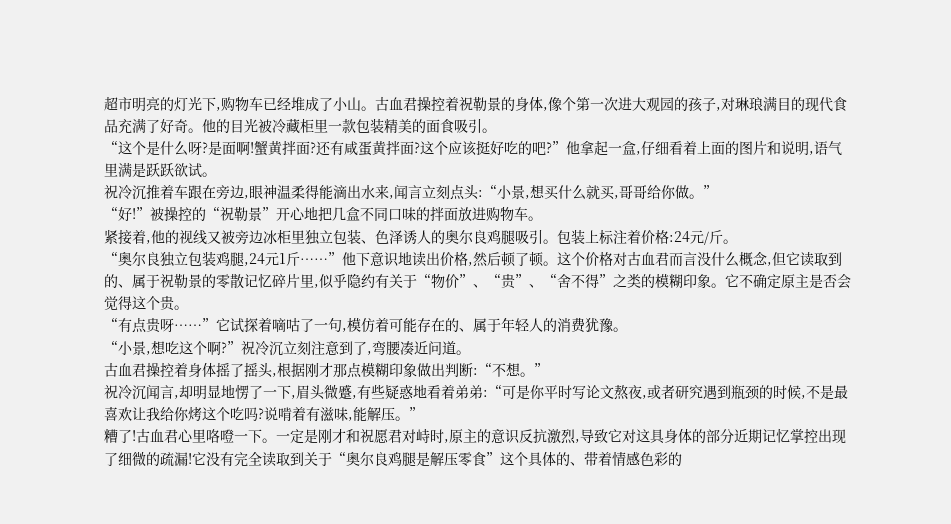超市明亮的灯光下,购物车已经堆成了小山。古血君操控着祝勒景的身体,像个第一次进大观园的孩子,对琳琅满目的现代食品充满了好奇。他的目光被冷藏柜里一款包装精美的面食吸引。
“这个是什么呀?是面啊!蟹黄拌面?还有咸蛋黄拌面?这个应该挺好吃的吧?”他拿起一盒,仔细看着上面的图片和说明,语气里满是跃跃欲试。
祝冷沉推着车跟在旁边,眼神温柔得能滴出水来,闻言立刻点头:“小景,想买什么就买,哥哥给你做。”
“好!”被操控的“祝勒景”开心地把几盒不同口味的拌面放进购物车。
紧接着,他的视线又被旁边冰柜里独立包装、色泽诱人的奥尔良鸡腿吸引。包装上标注着价格:24元/斤。
“奥尔良独立包装鸡腿,24元1斤……”他下意识地读出价格,然后顿了顿。这个价格对古血君而言没什么概念,但它读取到的、属于祝勒景的零散记忆碎片里,似乎隐约有关于“物价”、“贵”、“舍不得”之类的模糊印象。它不确定原主是否会觉得这个贵。
“有点贵呀……”它试探着嘀咕了一句,模仿着可能存在的、属于年轻人的消费犹豫。
“小景,想吃这个啊?”祝冷沉立刻注意到了,弯腰凑近问道。
古血君操控着身体摇了摇头,根据刚才那点模糊印象做出判断:“不想。”
祝冷沉闻言,却明显地愣了一下,眉头微蹙,有些疑惑地看着弟弟:“可是你平时写论文熬夜,或者研究遇到瓶颈的时候,不是最喜欢让我给你烤这个吃吗?说啃着有滋味,能解压。”
糟了!古血君心里咯噔一下。一定是刚才和祝愿君对峙时,原主的意识反抗激烈,导致它对这具身体的部分近期记忆掌控出现了细微的疏漏!它没有完全读取到关于“奥尔良鸡腿是解压零食”这个具体的、带着情感色彩的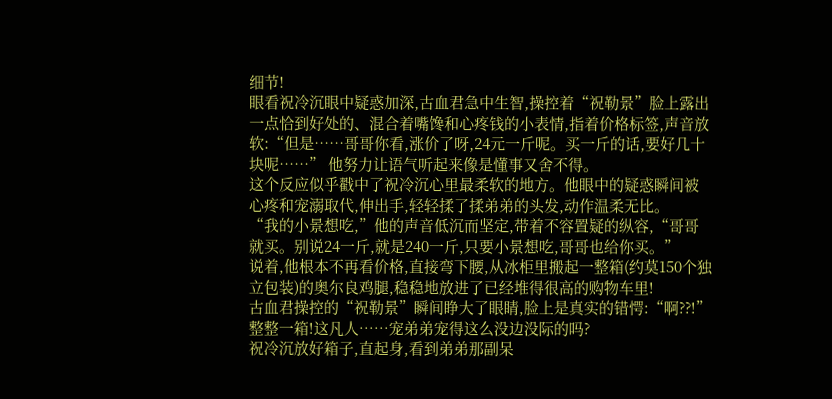细节!
眼看祝冷沉眼中疑惑加深,古血君急中生智,操控着“祝勒景”脸上露出一点恰到好处的、混合着嘴馋和心疼钱的小表情,指着价格标签,声音放软:“但是……哥哥你看,涨价了呀,24元一斤呢。买一斤的话,要好几十块呢……” 他努力让语气听起来像是懂事又舍不得。
这个反应似乎戳中了祝冷沉心里最柔软的地方。他眼中的疑惑瞬间被心疼和宠溺取代,伸出手,轻轻揉了揉弟弟的头发,动作温柔无比。
“我的小景想吃,”他的声音低沉而坚定,带着不容置疑的纵容,“哥哥就买。别说24一斤,就是240一斤,只要小景想吃,哥哥也给你买。”
说着,他根本不再看价格,直接弯下腰,从冰柜里搬起一整箱(约莫150个独立包装)的奥尔良鸡腿,稳稳地放进了已经堆得很高的购物车里!
古血君操控的“祝勒景”瞬间睁大了眼睛,脸上是真实的错愕:“啊??!”
整整一箱!这凡人……宠弟弟宠得这么没边没际的吗?
祝冷沉放好箱子,直起身,看到弟弟那副呆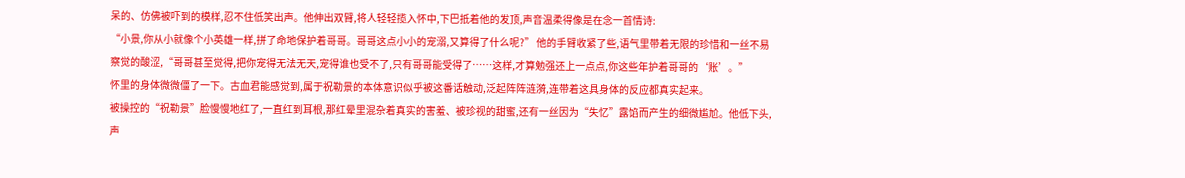呆的、仿佛被吓到的模样,忍不住低笑出声。他伸出双臂,将人轻轻揽入怀中,下巴抵着他的发顶,声音温柔得像是在念一首情诗:
“小景,你从小就像个小英雄一样,拼了命地保护着哥哥。哥哥这点小小的宠溺,又算得了什么呢?” 他的手臂收紧了些,语气里带着无限的珍惜和一丝不易察觉的酸涩,“哥哥甚至觉得,把你宠得无法无天,宠得谁也受不了,只有哥哥能受得了……这样,才算勉强还上一点点,你这些年护着哥哥的‘账’。”
怀里的身体微微僵了一下。古血君能感觉到,属于祝勒景的本体意识似乎被这番话触动,泛起阵阵涟漪,连带着这具身体的反应都真实起来。
被操控的“祝勒景”脸慢慢地红了,一直红到耳根,那红晕里混杂着真实的害羞、被珍视的甜蜜,还有一丝因为“失忆”露馅而产生的细微尴尬。他低下头,声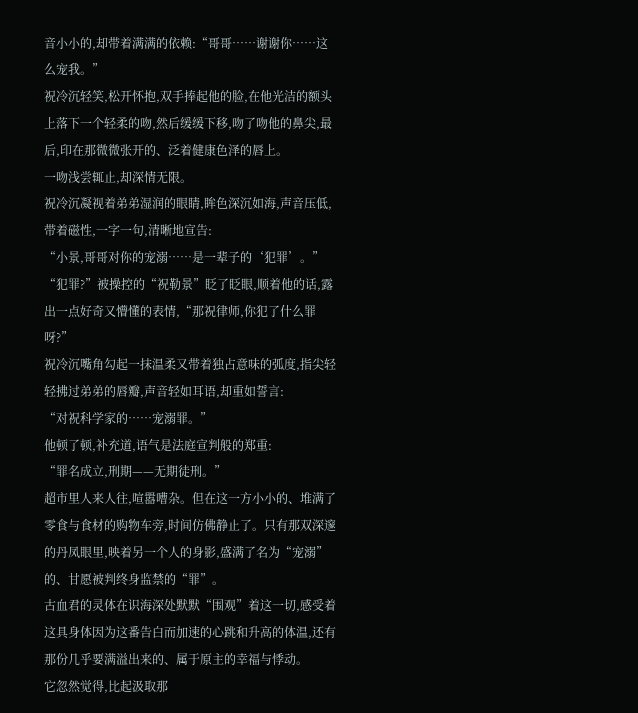音小小的,却带着满满的依赖:“哥哥……谢谢你……这么宠我。”
祝冷沉轻笑,松开怀抱,双手捧起他的脸,在他光洁的额头上落下一个轻柔的吻,然后缓缓下移,吻了吻他的鼻尖,最后,印在那微微张开的、泛着健康色泽的唇上。
一吻浅尝辄止,却深情无限。
祝冷沉凝视着弟弟湿润的眼睛,眸色深沉如海,声音压低,带着磁性,一字一句,清晰地宣告:
“小景,哥哥对你的宠溺……是一辈子的‘犯罪’。”
“犯罪?”被操控的“祝勒景”眨了眨眼,顺着他的话,露出一点好奇又懵懂的表情,“那祝律师,你犯了什么罪呀?”
祝冷沉嘴角勾起一抹温柔又带着独占意味的弧度,指尖轻轻拂过弟弟的唇瓣,声音轻如耳语,却重如誓言:
“对祝科学家的……宠溺罪。”
他顿了顿,补充道,语气是法庭宣判般的郑重:
“罪名成立,刑期——无期徒刑。”
超市里人来人往,喧嚣嘈杂。但在这一方小小的、堆满了零食与食材的购物车旁,时间仿佛静止了。只有那双深邃的丹凤眼里,映着另一个人的身影,盛满了名为“宠溺”的、甘愿被判终身监禁的“罪”。
古血君的灵体在识海深处默默“围观”着这一切,感受着这具身体因为这番告白而加速的心跳和升高的体温,还有那份几乎要满溢出来的、属于原主的幸福与悸动。
它忽然觉得,比起汲取那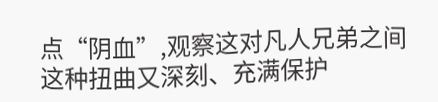点“阴血”,观察这对凡人兄弟之间这种扭曲又深刻、充满保护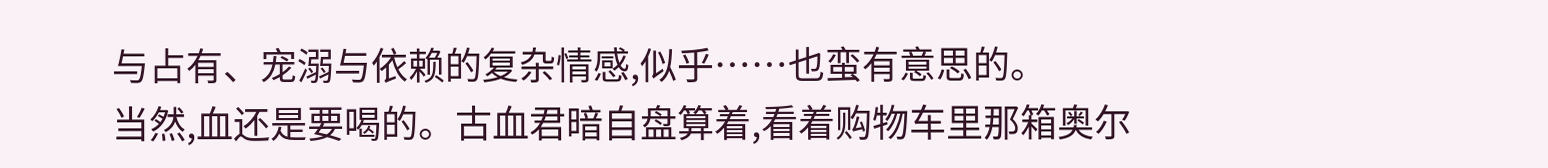与占有、宠溺与依赖的复杂情感,似乎……也蛮有意思的。
当然,血还是要喝的。古血君暗自盘算着,看着购物车里那箱奥尔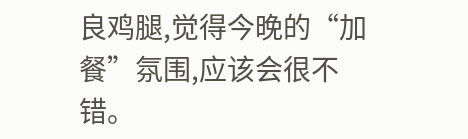良鸡腿,觉得今晚的“加餐”氛围,应该会很不错。